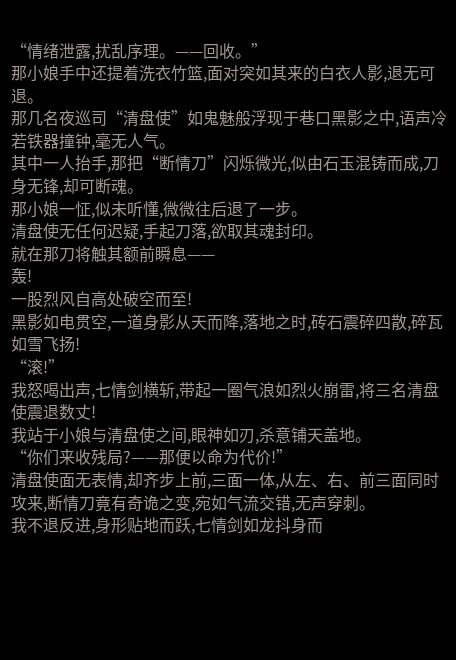“情绪泄露,扰乱序理。——回收。”
那小娘手中还提着洗衣竹篮,面对突如其来的白衣人影,退无可退。
那几名夜巡司“清盘使”如鬼魅般浮现于巷口黑影之中,语声冷若铁器撞钟,毫无人气。
其中一人抬手,那把“断情刀”闪烁微光,似由石玉混铸而成,刀身无锋,却可断魂。
那小娘一怔,似未听懂,微微往后退了一步。
清盘使无任何迟疑,手起刀落,欲取其魂封印。
就在那刀将触其额前瞬息——
轰!
一股烈风自高处破空而至!
黑影如电贯空,一道身影从天而降,落地之时,砖石震碎四散,碎瓦如雪飞扬!
“滚!”
我怒喝出声,七情剑横斩,带起一圈气浪如烈火崩雷,将三名清盘使震退数丈!
我站于小娘与清盘使之间,眼神如刃,杀意铺天盖地。
“你们来收残局?——那便以命为代价!”
清盘使面无表情,却齐步上前,三面一体,从左、右、前三面同时攻来,断情刀竟有奇诡之变,宛如气流交错,无声穿刺。
我不退反进,身形贴地而跃,七情剑如龙抖身而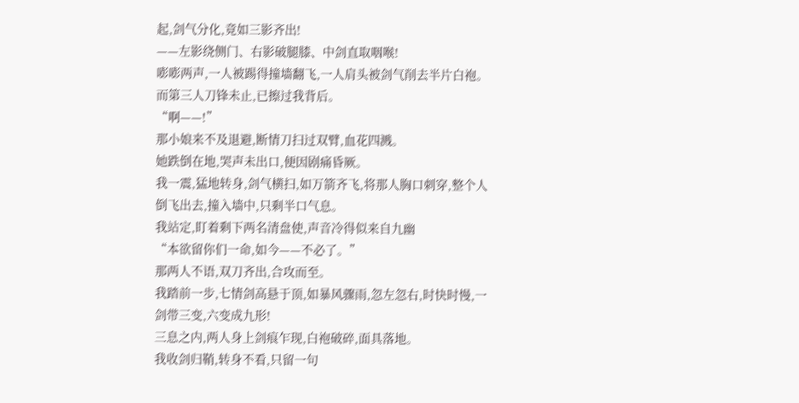起,剑气分化,竟如三影齐出!
——左影绕侧门、右影破腿膝、中剑直取咽喉!
嘭嘭两声,一人被踢得撞墙翻飞,一人肩头被剑气削去半片白袍。
而第三人刀锋未止,已擦过我背后。
“啊——!”
那小娘来不及退避,断情刀扫过双臂,血花四溅。
她跌倒在地,哭声未出口,便因剧痛昏厥。
我一震,猛地转身,剑气横扫,如万箭齐飞,将那人胸口刺穿,整个人倒飞出去,撞入墙中,只剩半口气息。
我站定,盯着剩下两名清盘使,声音冷得似来自九幽
“本欲留你们一命,如今——不必了。”
那两人不语,双刀齐出,合攻而至。
我踏前一步,七情剑高悬于顶,如暴风骤雨,忽左忽右,时快时慢,一剑带三变,六变成九形!
三息之内,两人身上剑痕乍现,白袍破碎,面具落地。
我收剑归鞘,转身不看,只留一句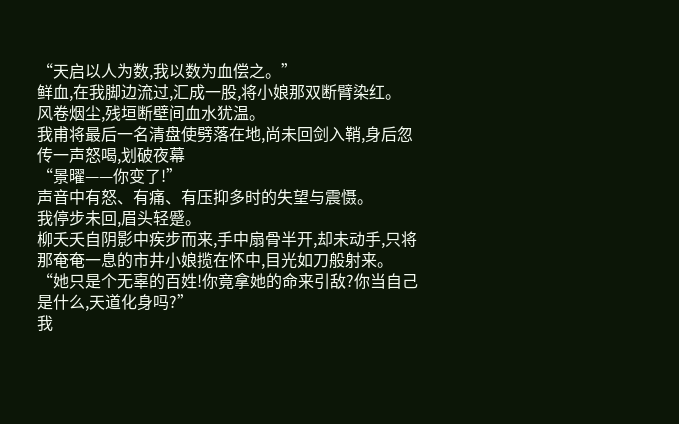“天启以人为数,我以数为血偿之。”
鲜血,在我脚边流过,汇成一股,将小娘那双断臂染红。
风卷烟尘,残垣断壁间血水犹温。
我甫将最后一名清盘使劈落在地,尚未回剑入鞘,身后忽传一声怒喝,划破夜幕
“景曜——你变了!”
声音中有怒、有痛、有压抑多时的失望与震慑。
我停步未回,眉头轻蹙。
柳夭夭自阴影中疾步而来,手中扇骨半开,却未动手,只将那奄奄一息的市井小娘揽在怀中,目光如刀般射来。
“她只是个无辜的百姓!你竟拿她的命来引敌?你当自己是什么,天道化身吗?”
我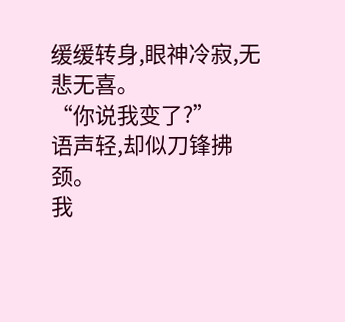缓缓转身,眼神冷寂,无悲无喜。
“你说我变了?”
语声轻,却似刀锋拂颈。
我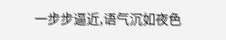一步步逼近,语气沉如夜色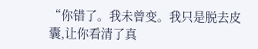“你错了。我未曾变。我只是脱去皮囊,让你看清了真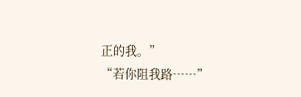正的我。”
“若你阻我路……”